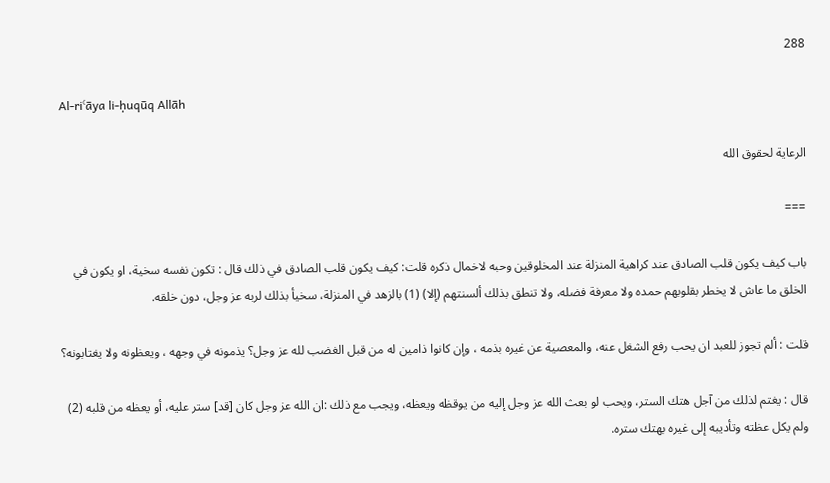288

Al-riʿāya li-ḥuqūq Allāh

الرعاية لحقوق الله

===

باب كيف يكون قلب الصادق عند كراهية المنزلة عند المخلوقين وحبه لاخمال ذكره قلت: كيف يكون قلب الصادق في ذلك قال : تكون نفسه سخية، او يكون في الخلق ما عاش لا يخطر بقلوبهم حمده ولا معرفة فضله، ولا تنطق بذلك ألسنتهم (إلا) (1) بالزهد في المنزلة، سخيأ بذلك لربه عز وجل، دون خلقه.

قلت : ألم تجوز للعبد ان يحب رفع الشغل عنه، والمعصية عن غيره بذمه ، وإن كانوا ذامين له من قبل الغضب لله عز وجل؟ يذمونه في وجهه ، ويعظونه ولا يغتابونه؟

قال : يغتم لذلك من آجل هتك الستر، ويحب لو بعث الله عز وجل إليه من يوقظه ويعظه، ويجب مع ذلك :ان الله عز وجل كان [قد] ستر عليه، أو يعظه من قلبه (2) ولم يكل عظته وتأديبه إلى غيره بهتك ستره.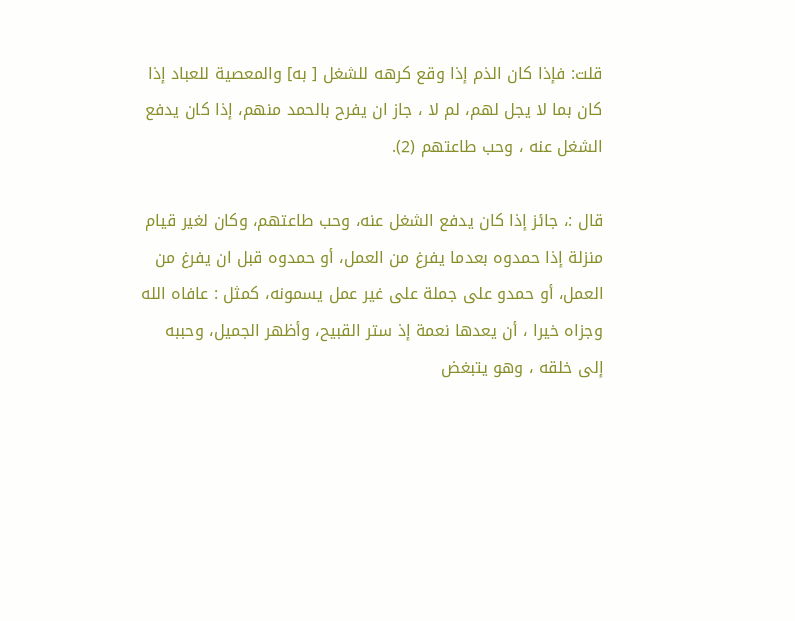قلت: فإذا كان الذم إذا وقع كرهه للشغل [ به] والمعصية للعباد إذا كان بما لا يجل لهم، لم لا ، جاز ان يفرح بالحمد منهم، إذا كان يدفع الشغل عنه ، وحب طاعتهم (2).

قال :، جائز إذا كان يدفع الشغل عنه، وحب طاعتهم، وكان لغير قيام منزلة إذا حمدوه بعدما يفرغ من العمل، أو حمدوه قبل ان يفرغ من العمل، أو حمدو على جملة على غير عمل يسمونه، كمثل : عافاه الله وجزاه خيرا ، أن يعدها نعمة إذ ستر القبيح، وأظهر الجميل، وحببه إلى خلقه ، وهو يتبغض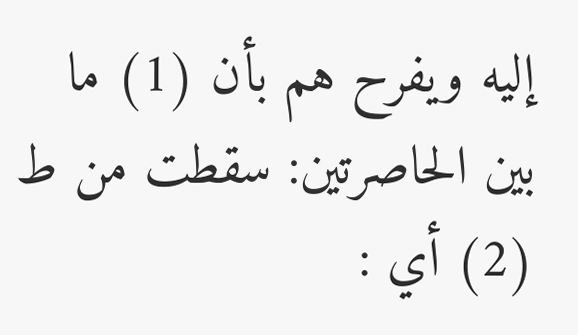إليه ويفرح هم بأن (1) ما بين الحاصرتين: سقطت من ط (2) أي :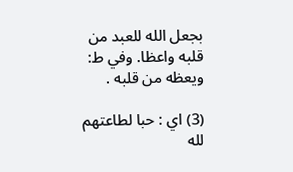بجعل الله للعبد من قلبه واعظا. وفي ط: ويعظه من قلبه .

(3) اي : حبا لطاعتهم لله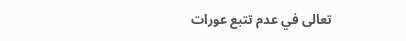تعالى في عدم تتبع عورات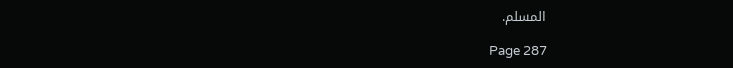المسلم.

Page 287